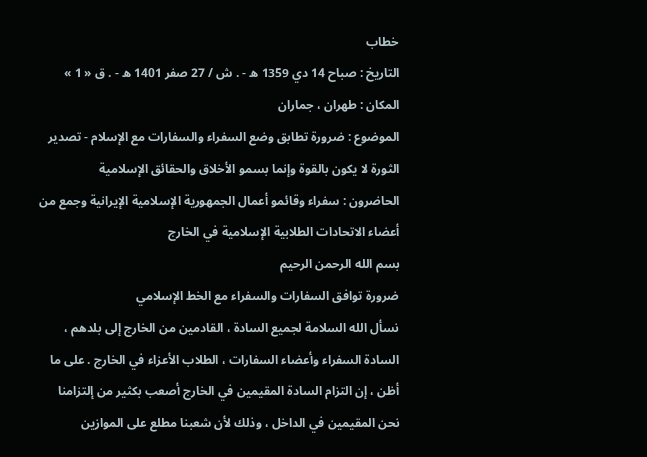خطاب
التاريخ : صباح 14 دي 1359 ه - . ش / 27 صفر 1401 ه - . ق « 1 »
المكان : طهران ، جماران
الموضوع : ضرورة تطابق وضع السفراء والسفارات مع الإسلام - تصدير الثورة لا يكون بالقوة وإنما بسمو الأخلاق والحقائق الإسلامية
الحاضرون : سفراء وقائمو أعمال الجمهورية الإسلامية الإيرانية وجمع من أعضاء الاتحادات الطلابية الإسلامية في الخارج
بسم الله الرحمن الرحيم
ضرورة توافق السفارات والسفراء مع الخط الإسلامي
نسأل الله السلامة لجميع السادة ، القادمين من الخارج إلى بلدهم ، السادة السفراء وأعضاء السفارات ، الطلاب الأعزاء في الخارج . على ما أظن ، إن التزام السادة المقيمين في الخارج أصعب بكثير من إلتزامنا نحن المقيمين في الداخل ، وذلك لأن شعبنا مطلع على الموازين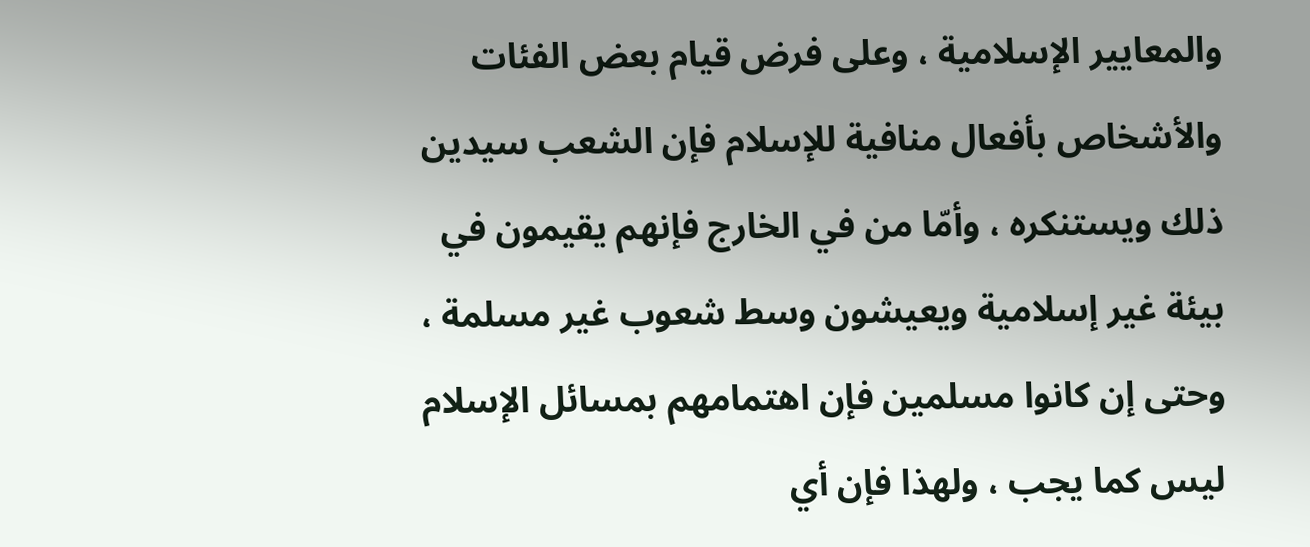والمعايير الإسلامية ، وعلى فرض قيام بعض الفئات والأشخاص بأفعال منافية للإسلام فإن الشعب سيدين ذلك ويستنكره ، وأمّا من في الخارج فإنهم يقيمون في بيئة غير إسلامية ويعيشون وسط شعوب غير مسلمة ، وحتى إن كانوا مسلمين فإن اهتمامهم بمسائل الإسلام ليس كما يجب ، ولهذا فإن أي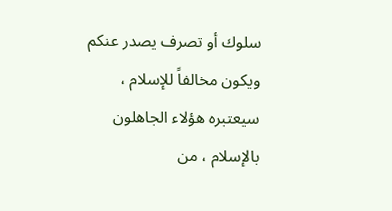سلوك أو تصرف يصدر عنكم ويكون مخالفاً للإسلام ، سيعتبره هؤلاء الجاهلون بالإسلام ، من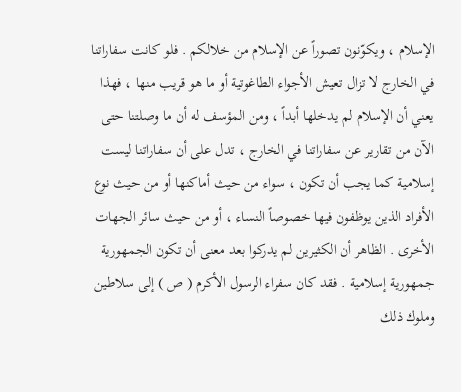الإسلام ، ويكوّنون تصوراً عن الإسلام من خلالكم . فلو كانت سفاراتنا في الخارج لا تزال تعيش الأجواء الطاغوتية أو ما هو قريب منها ، فهذا يعني أن الإسلام لم يدخلها أبداً ، ومن المؤسف له أن ما وصلتنا حتى الآن من تقارير عن سفاراتنا في الخارج ، تدل على أن سفاراتنا ليست إسلامية كما يجب أن تكون ، سواء من حيث أماكنها أو من حيث نوع الأفراد الذين يوظفون فيها خصوصاً النساء ، أو من حيث سائر الجهات الأخرى . الظاهر أن الكثيرين لم يدركوا بعد معنى أن تكون الجمهورية جمهورية إسلامية . فقد كان سفراء الرسول الأكرم ( ص ) إلى سلاطين وملوك ذلك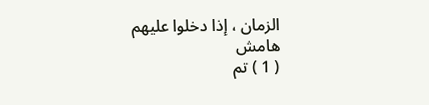الزمان ، إذا دخلوا عليهم
هامش
( 1 ) تم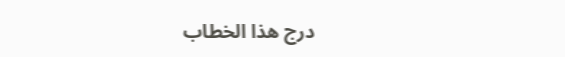درج هذا الخطاب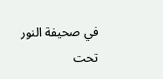في صحيفة النور تحت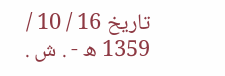تاريخ 16 / 10 / 1359 ه - . ش .